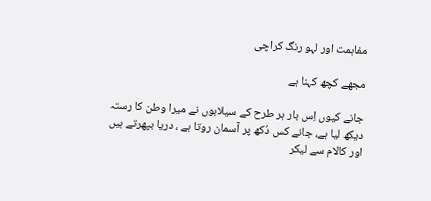مفاہمت اور لہو رنگ کراچی

مجھے کچھ کہنا ہے

جانے کیوں اِس بار ہر طرح کے سیلابوں نے میرا وطن کا رستہ دیکھ لیا ہے، جانے کس دُکھ پر آسمان روتا ہے ، دریا بپھرتے ہیں اور کالام سے لیکر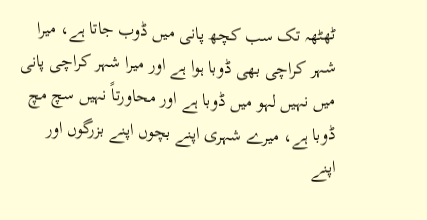ٹھٹھہ تک سب کچھ پانی میں ڈوب جاتا ہے، میرا شہر کراچی بھی ڈوبا ہوا ہے اور میرا شہر کراچی پانی میں نہیں لہو میں ڈوبا ہے اور محاورتاً نہیں سچ مچ ڈوبا ہے، میرے شہری اپنے بچوں اپنے بزرگوں اور اپنے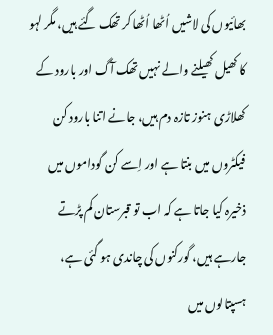بھائیوں کی لاشیں اُٹھا اُٹھا کر تھک گئے ہیں، مگر لہو کا کھیل کھیلنے والے نہیں تھک آگ اور بارود کے کھلاڑی ہنوز تازہ دم ہیں، جانے اتنا بارود کن فیکٹروں میں بنتا ہے اور اِسے کن گوداموں میں ذخیرہ کیا جاتا ہے کہ اب تو قبرستان کم پڑتے جارہے ہیں، گورکنوں کی چاندی ہو گئی ہے، ہسپتالوں میں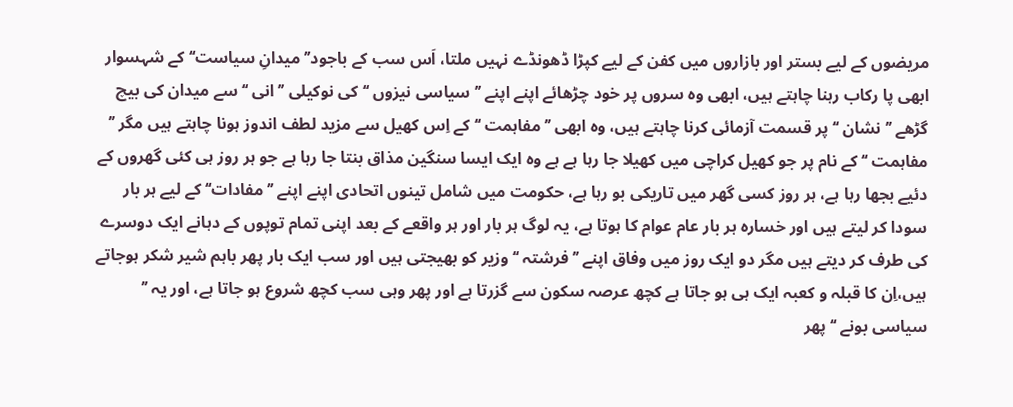مریضوں کے لیے بستر اور بازاروں میں کفن کے لیے کپڑا ڈھونڈے نہیں ملتا، اَس سب کے باجود’’ میدانِ سیاست‘‘ کے شہسوار ابھی پا رکاب رہنا چاہتے ہیں، ابھی وہ سروں پر خود چڑھائے اپنے اپنے ’’ سیاسی نیزوں ‘‘ کی نوکیلی ’’ انی ‘‘ سے میدان کی بیچ گڑھے ’’ نشان ‘‘ پر قسمت آزمائی کرنا چاہتے ہیں، وہ ابھی ’’مفاہمت ‘‘ کے اِس کھیل سے مزید لطف اندوز ہونا چاہتے ہیں مگر ’’ مفاہمت ‘‘ کے نام پر جو کھیل کراچی میں کھیلا جا رہا ہے ہے وہ ایک ایسا سنگین مذاق بنتا جا رہا ہے جو ہر روز ہی کئی گھروں کے دئیے بجھا رہا ہے، ہر روز کسی گھر میں تاریکی بو رہا ہے، حکومت میں شامل تینوں اتحادی اپنے اپنے ’’ مفادات‘‘ کے لیے ہر بار سودا کر لیتے ہیں اور خسارہ ہر بار عام عوام کا ہوتا ہے، یہ لوگ ہر بار اور ہر واقعے کے بعد اپنی تمام توپوں کے دہانے ایک دوسرے کی طرف کر دیتے ہیں مگر دو ایک روز میں وفاق اپنے ’’ فرشتہ ‘‘ وزیر کو بھیجتی ہیں اور سب ایک بار پھر باہم شیر شکر ہوجاتے ہیں،اِن کا قبلہ و کعبہ ایک ہی ہو جاتا ہے کچھ عرصہ سکون سے گزرتا ہے اور پھر وہی سب کچھ شروع ہو جاتا ہے، اور یہ ’’ سیاسی بونے ‘‘ پھر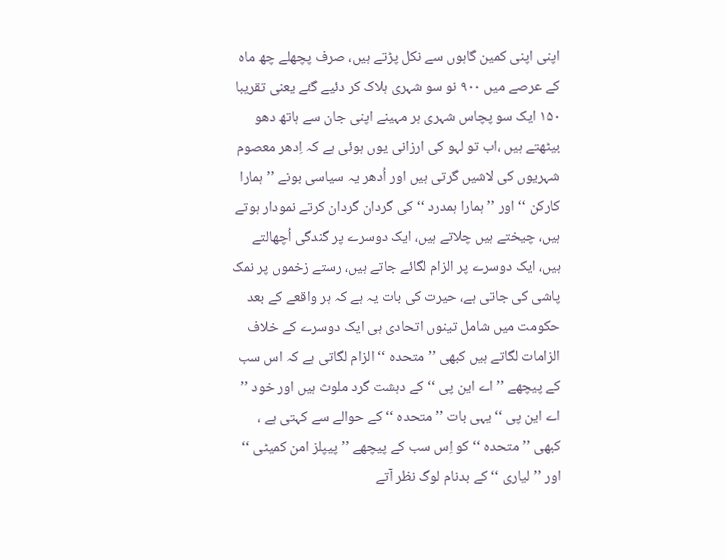اپنی اپنی کمین گاہوں سے نکل پڑتے ہیں، صرف پچھلے چھ ماہ کے عرصے میں ۹۰۰ نو سو شہری ہلاک کر دئیے گئے یعنی تقریبا ۱۵۰ ایک سو پچاس شہری ہر مہینے اپنی جان سے ہاتھ دھو بیٹھتے ہیں ،اب تو لہو کی ارزانی یوں ہوئی ہے کہ اِدھر معصوم شہریوں کی لاشیں گرتی ہیں اور اُدھر یہ سیاسی بونے ’’ ہمارا کارکن ‘‘ اور ’’ ہمارا ہمدرد ‘‘ کی گردان گردان کرتے نمودار ہوتے ہیں، چیختے ہیں چلاتے ہیں، ایک دوسرے پر گندگی اُچھالتے ہیں، ایک دوسرے پر الزام لگائے جاتے ہیں، رستے زخموں پر نمک پاشی کی جاتی ہے، حیرت کی بات یہ ہے کہ ہر واقعے کے بعد حکومت میں شامل تینوں اتحادی ہی ایک دوسرے کے خلاف الزامات لگاتے ہیں کبھی ’’ متحدہ ‘‘ الزام لگاتی ہے کہ اس سب کے پیچھے ’’ اے این پی ‘‘ کے دہشت گرد ملوث ہیں اور خود ’’ اے این پی ‘‘ یہی بات ’’ متحدہ ‘‘ کے حوالے سے کہتی ہے ، کبھی ’’ متحدہ ‘‘ کو اِس سب کے پیچھے ’’ پیپلز امن کمیٹی ‘‘ اور ’’ لیاری ‘‘ کے بدنام لوگ نظر آتے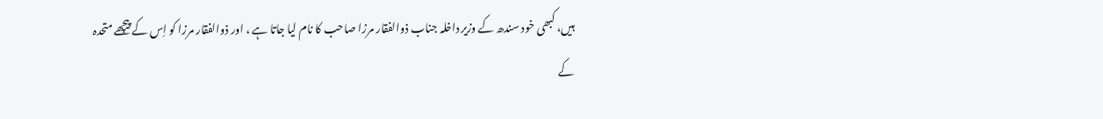ہیں، کبھی خود سندھ کے وزیر داخلہ جناب ذوالفقار مرزا صاحب کا نام لیا جاتا ہے ، اور ذوالفقار مرزا کو اِس کے پیچھے متحدہ کے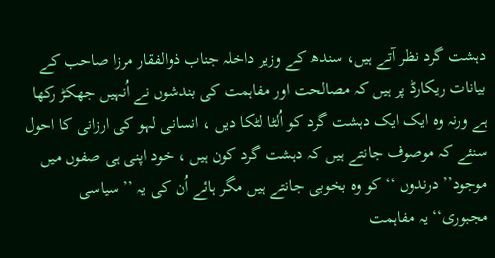دہشت گرد نظر آتے ہیں، سندھ کے وزیر داخلہ جناب ذوالفقار مرزا صاحب کے بیانات ریکارڈ پر ہیں کہ مصالحت اور مفاہمت کی بندشوں نے اُنہیں جھکڑ رکھا ہے ورنہ وہ ایک ایک دہشت گرد کو اُلٹا لٹکا دیں ، انسانی لہو کی ارزانی کا احول سنئے کہ موصوف جانتے ہیں کہ دہشت گرد کون ہیں ، خود اپنی ہی صفوں میں موجود’’ درندوں ‘‘ کو وہ بخوبی جانتے ہیں مگر ہائے اُن کی یہ ’’ سیاسی مجبوری‘‘ یہ مفاہمت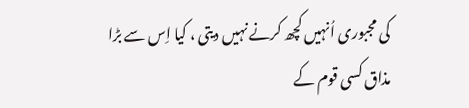کی مجبوری اُنہیں کچھ کرنے نہیں دیتی ، کیا اِس سے بڑا مذاق کسی قوم کے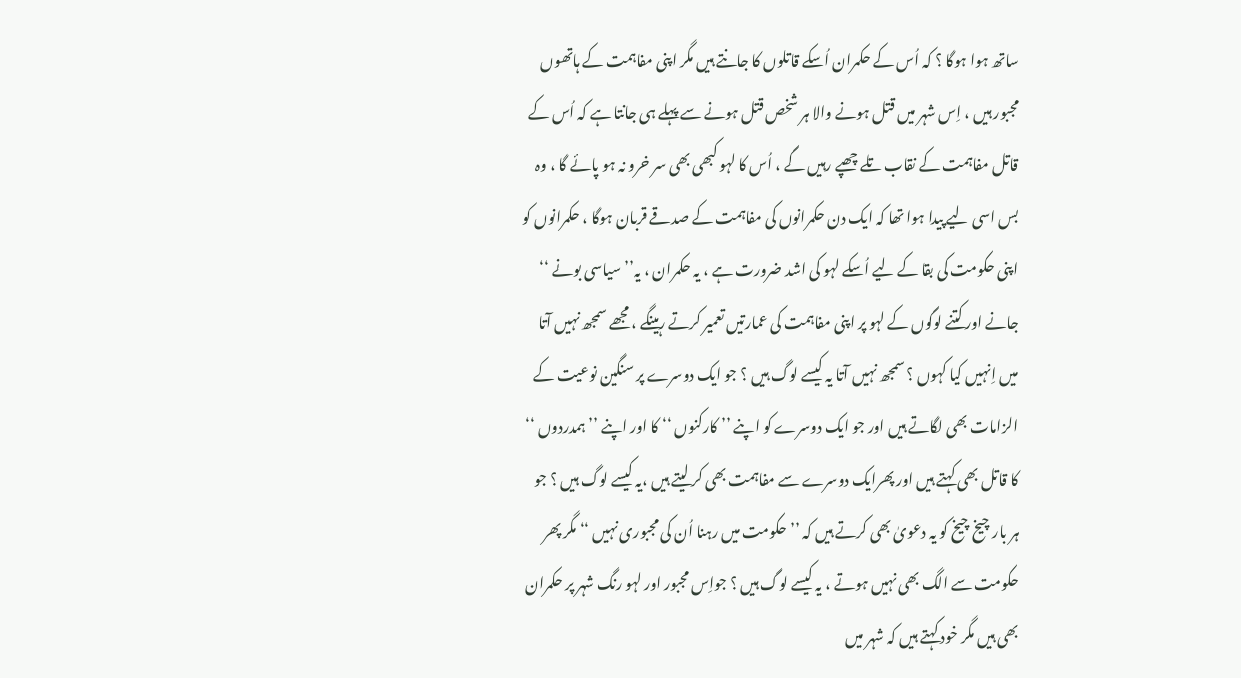ساتھ ہوا ہوگا ؟ کہ اُس کے حکمران اُسکے قاتلوں کا جانتے ہیں مگر اپنی مفاہمت کے ہاتھوں مجبور ہیں ، اِس شہر میں قتل ہونے والا ہر شخص قتل ہونے سے پہلے ہی جانتا ہے کہ اُس کے قاتل مفاہمت کے نقاب تلے چھپے رہیں گے ، اُس کا لہو کبھی بھی سر خرو نہ ہو پائے گا ، وہ بس اسی لیے پیدا ہوا تھا کہ ایک دن حکمرانوں کی مفاہمت کے صدقے قربان ہوگا ، حکمرانوں کو اپنی حکومت کی بقا کے لیے اُسکے لہو کی اشد ضرورت ہے ، یہ حکمران ، یہ’’ سیاسی بونے ‘‘ جانے اور کتنے لوگوں کے لہو پر اپنی مفاہمت کی عمارتیں تعمیر کرتے رہینگے ، مجھے سمجھ نہیں آتا میں اِنہیں کیا کہوں ؟ سمجھ نہیں آتا یہ کیسے لوگ ہیں ؟ جو ایک دوسرے پر سنگین نوعیت کے الزامات بھی لگاتے ہیں اور جو ایک دوسرے کو اپنے ’’ کارکنوں ‘‘ کا اور اپنے ’’ ہمدردوں ‘‘ کا قاتل بھی کہتے ہیں اور پھرایک دوسرے سے مفاہمت بھی کر لیتے ہیں ،یہ کیسے لوگ ہیں ؟ جو ہر بار چیخ چیخ کو یہ دعویٰ بھی کرتے ہیں کہ ’’ حکومت میں رہنا اُن کی مجبوری نہیں ‘‘ مگر پھر حکومت سے الگ بھی نہیں ہوتے ، یہ کیسے لوگ ہیں ؟ جواِس مجبور اور لہو رنگ شہر پر حکمران بھی ہیں مگر خود کہتے ہیں کہ شہر میں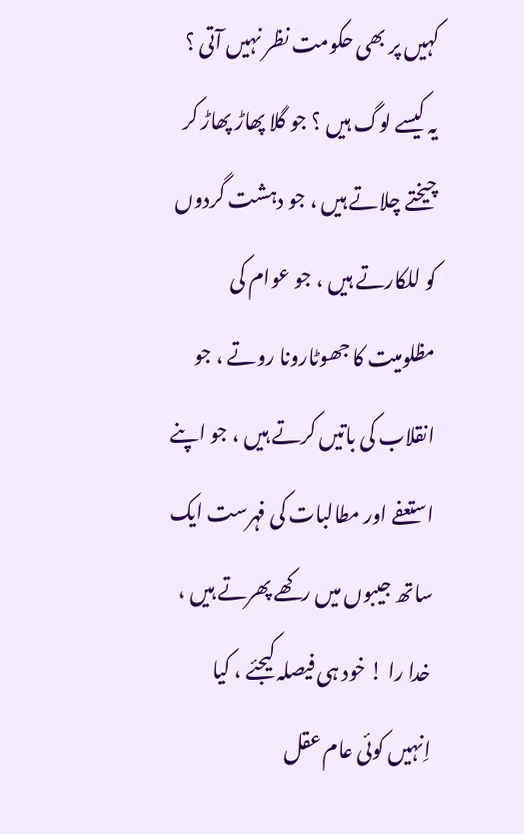کہیں پر بھی حکومت نظر نہیں آتی ؟ یہ کیسے لوگ ہیں ؟ جو گلا پھاڑ پھاڑ کر چیختے چلاتے ہیں ، جو دہشت گردوں کو للکارتے ہیں ، جو عوام کی مظلومیت کا جھوٹارونا روتے ، جو انقلاب کی باتیں کرتے ہیں ، جو اپنے استعفے اور مطالبات کی فہرست ایک ساتھ جیبوں میں رکھے پھرتے ہیں ، خدا را ! خود ہی فیصلہ کیجئے ، کیا اِنہیں کوئی عام عقل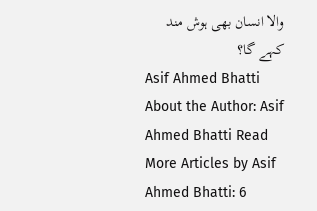والا انسان بھی ہوش مند کہے گا؟
Asif Ahmed Bhatti
About the Author: Asif Ahmed Bhatti Read More Articles by Asif Ahmed Bhatti: 6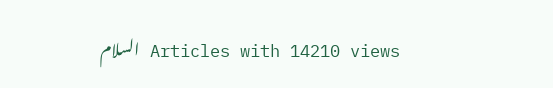Articles with 14210 views السلام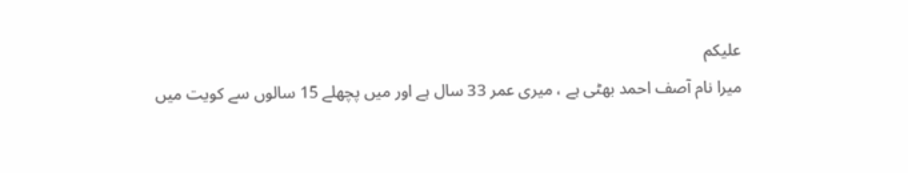علیکم
میرا نام آصف احمد بھٹی ہے ، میری عمر 33 سال ہے اور میں پچھلے 15 سالوں سے کویت میں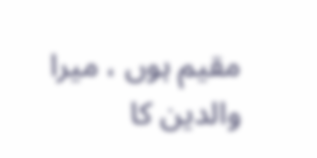مقیم ہوں ، میرا والدین کا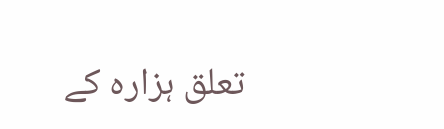تعلق ہزارہ کے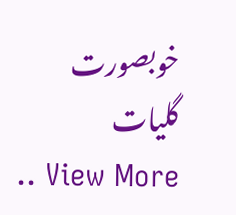خوبصورت گلیات
.. View More